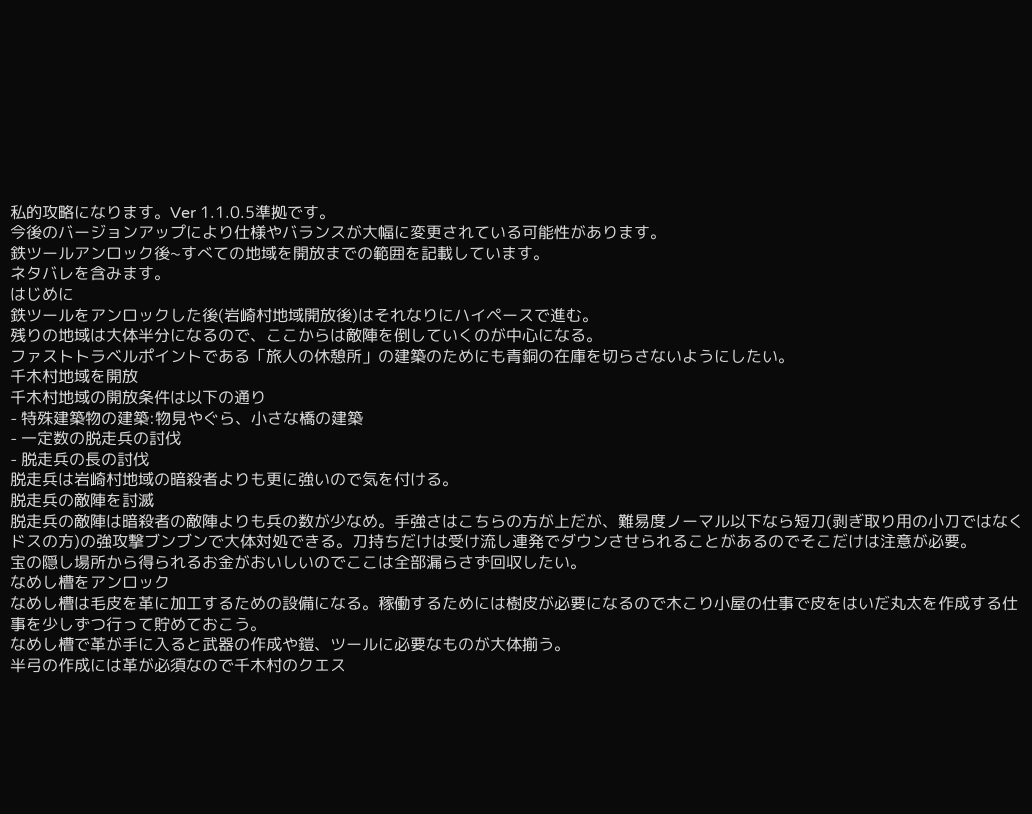私的攻略になります。Ver 1.1.0.5準拠です。
今後のバージョンアップにより仕様やバランスが大幅に変更されている可能性があります。
鉄ツールアンロック後~すべての地域を開放までの範囲を記載しています。
ネタバレを含みます。
はじめに
鉄ツールをアンロックした後(岩崎村地域開放後)はそれなりにハイペースで進む。
残りの地域は大体半分になるので、ここからは敵陣を倒していくのが中心になる。
ファストトラベルポイントである「旅人の休憩所」の建築のためにも青銅の在庫を切らさないようにしたい。
千木村地域を開放
千木村地域の開放条件は以下の通り
- 特殊建築物の建築:物見やぐら、小さな橋の建築
- 一定数の脱走兵の討伐
- 脱走兵の長の討伐
脱走兵は岩崎村地域の暗殺者よりも更に強いので気を付ける。
脱走兵の敵陣を討滅
脱走兵の敵陣は暗殺者の敵陣よりも兵の数が少なめ。手強さはこちらの方が上だが、難易度ノーマル以下なら短刀(剥ぎ取り用の小刀ではなくドスの方)の強攻撃ブンブンで大体対処できる。刀持ちだけは受け流し連発でダウンさせられることがあるのでそこだけは注意が必要。
宝の隠し場所から得られるお金がおいしいのでここは全部漏らさず回収したい。
なめし槽をアンロック
なめし槽は毛皮を革に加工するための設備になる。稼働するためには樹皮が必要になるので木こり小屋の仕事で皮をはいだ丸太を作成する仕事を少しずつ行って貯めておこう。
なめし槽で革が手に入ると武器の作成や鎧、ツールに必要なものが大体揃う。
半弓の作成には革が必須なので千木村のクエス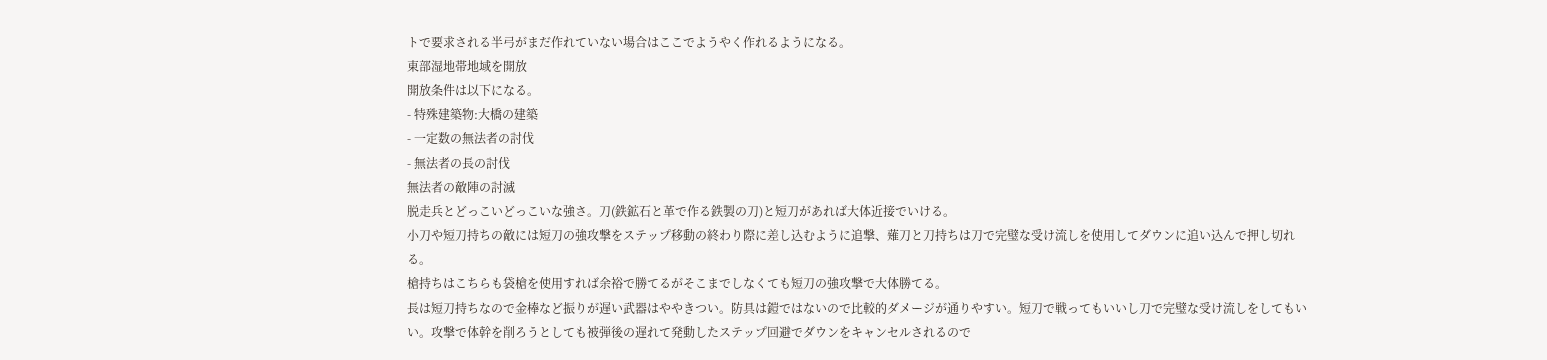トで要求される半弓がまだ作れていない場合はここでようやく作れるようになる。
東部湿地帯地域を開放
開放条件は以下になる。
- 特殊建築物:大橋の建築
- 一定数の無法者の討伐
- 無法者の長の討伐
無法者の敵陣の討滅
脱走兵とどっこいどっこいな強さ。刀(鉄鉱石と革で作る鉄製の刀)と短刀があれば大体近接でいける。
小刀や短刀持ちの敵には短刀の強攻撃をステップ移動の終わり際に差し込むように追撃、薙刀と刀持ちは刀で完璧な受け流しを使用してダウンに追い込んで押し切れる。
槍持ちはこちらも袋槍を使用すれば余裕で勝てるがそこまでしなくても短刀の強攻撃で大体勝てる。
長は短刀持ちなので金棒など振りが遅い武器はややきつい。防具は鎧ではないので比較的ダメージが通りやすい。短刀で戦ってもいいし刀で完璧な受け流しをしてもいい。攻撃で体幹を削ろうとしても被弾後の遅れて発動したステップ回避でダウンをキャンセルされるので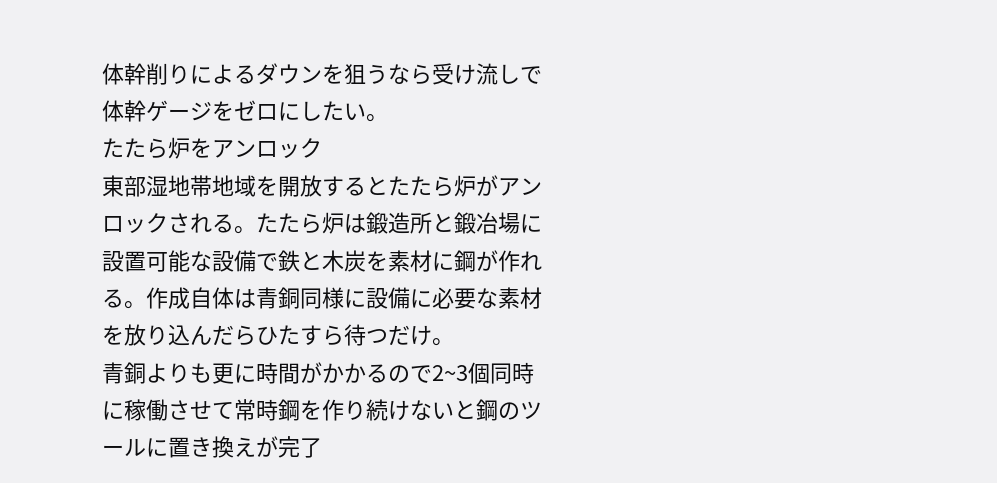体幹削りによるダウンを狙うなら受け流しで体幹ゲージをゼロにしたい。
たたら炉をアンロック
東部湿地帯地域を開放するとたたら炉がアンロックされる。たたら炉は鍛造所と鍛冶場に設置可能な設備で鉄と木炭を素材に鋼が作れる。作成自体は青銅同様に設備に必要な素材を放り込んだらひたすら待つだけ。
青銅よりも更に時間がかかるので2~3個同時に稼働させて常時鋼を作り続けないと鋼のツールに置き換えが完了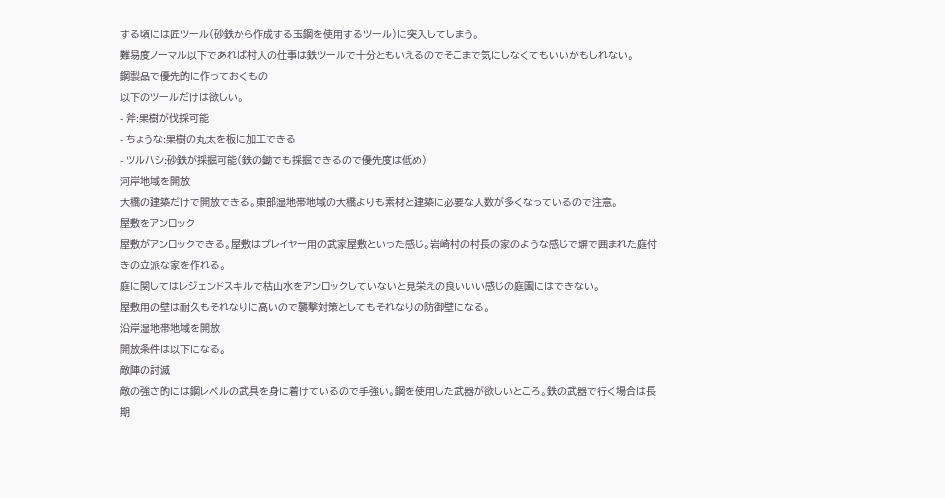する頃には匠ツール(砂鉄から作成する玉鋼を使用するツール)に突入してしまう。
難易度ノーマル以下であれば村人の仕事は鉄ツールで十分ともいえるのでそこまで気にしなくてもいいかもしれない。
鋼製品で優先的に作っておくもの
以下のツールだけは欲しい。
- 斧:果樹が伐採可能
- ちょうな:果樹の丸太を板に加工できる
- ツルハシ:砂鉄が採掘可能(鉄の鋤でも採掘できるので優先度は低め)
河岸地域を開放
大橋の建築だけで開放できる。東部湿地帯地域の大橋よりも素材と建築に必要な人数が多くなっているので注意。
屋敷をアンロック
屋敷がアンロックできる。屋敷はプレイヤー用の武家屋敷といった感じ。岩崎村の村長の家のような感じで塀で囲まれた庭付きの立派な家を作れる。
庭に関してはレジェンドスキルで枯山水をアンロックしていないと見栄えの良いいい感じの庭園にはできない。
屋敷用の壁は耐久もそれなりに高いので襲撃対策としてもそれなりの防御壁になる。
沿岸湿地帯地域を開放
開放条件は以下になる。
敵陣の討滅
敵の強さ的には鋼レベルの武具を身に着けているので手強い。鋼を使用した武器が欲しいところ。鉄の武器で行く場合は長期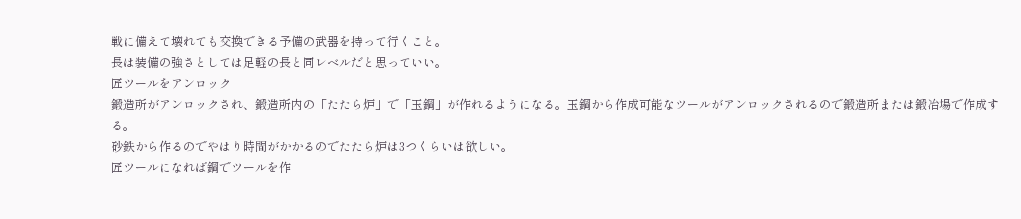戦に備えて壊れても交換できる予備の武器を持って行くこと。
長は装備の強さとしては足軽の長と同レベルだと思っていい。
匠ツールをアンロック
鍛造所がアンロックされ、鍛造所内の「たたら炉」で「玉鋼」が作れるようになる。玉鋼から作成可能なツールがアンロックされるので鍛造所または鍛冶場で作成する。
砂鉄から作るのでやはり時間がかかるのでたたら炉は3つくらいは欲しい。
匠ツールになれば鋼でツールを作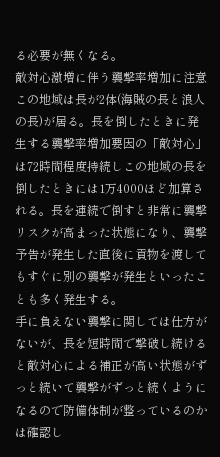る必要が無くなる。
敵対心激増に伴う襲撃率増加に注意
この地域は長が2体(海賊の長と浪人の長)が居る。長を倒したときに発生する襲撃率増加要因の「敵対心」は72時間程度持続しこの地域の長を倒したときには1万4000ほど加算される。長を連続で倒すと非常に襲撃リスクが高まった状態になり、襲撃予告が発生した直後に貢物を渡してもすぐに別の襲撃が発生といったことも多く発生する。
手に負えない襲撃に関しては仕方がないが、長を短時間で撃破し続けると敵対心による補正が高い状態がずっと続いて襲撃がずっと続くようになるので防備体制が整っているのかは確認し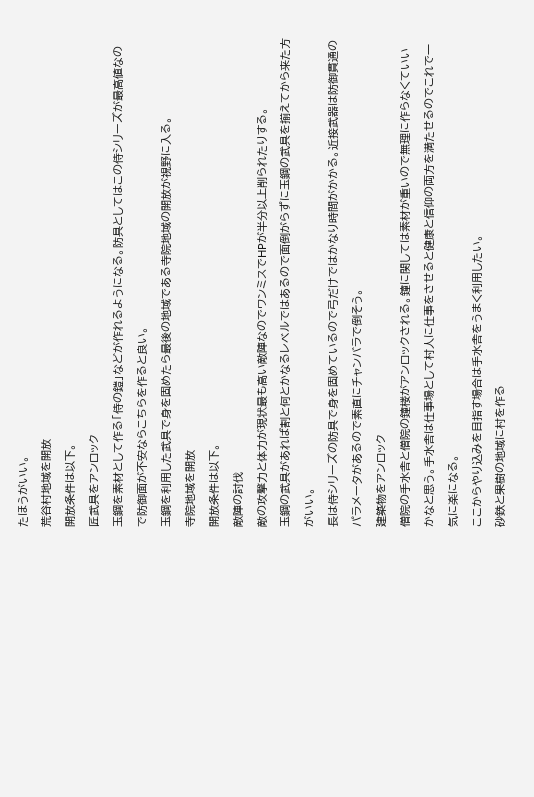たほうがいい。
荒谷村地域を開放
開放条件は以下。
匠武具をアンロック
玉鋼を素材として作る「侍の鎧」などが作れるようになる。防具としてはこの侍シリーズが最高値なので防御面が不安ならこちらを作ると良い。
玉鋼を利用した武具で身を固めたら最後の地域である寺院地域の開放が視野に入る。
寺院地域を開放
開放条件は以下。
敵陣の討伐
敵の攻撃力と体力が現状最も高い敵陣なのでワンミスでHPが半分以上削られたりする。
玉鋼の武具があれば割と何とかなるレベルではあるので面倒がらずに玉鋼の武具を揃えてから来た方がいい。
長は侍シリーズの防具で身を固めているので弓だけではかなり時間がかかる。近接武器は防御貫通のパラメータがあるので素直にチャンバラで倒そう。
建築物をアンロック
僧院の手水舎と僧院の鐘楼がアンロックされる。鐘に関しては素材が重いので無理に作らなくていいかなと思う。手水舎は仕事場として村人に仕事をさせると健康と信仰の両方を満たせるのでこれで一気に楽になる。
ここからやり込みを目指す場合は手水舎をうまく利用したい。
砂鉄と果樹の地域に村を作る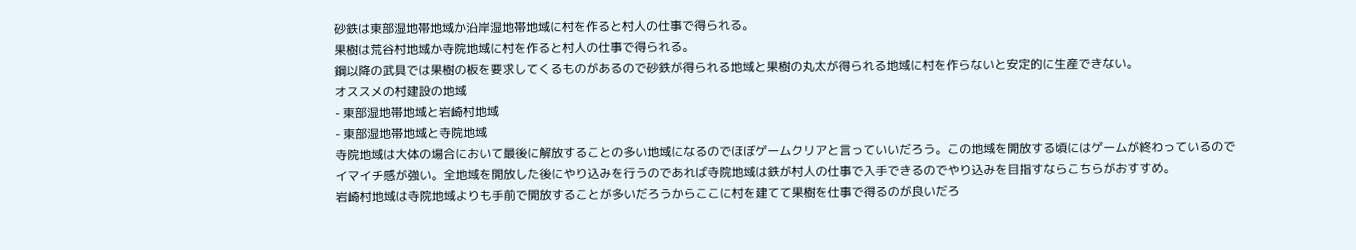砂鉄は東部湿地帯地域か沿岸湿地帯地域に村を作ると村人の仕事で得られる。
果樹は荒谷村地域か寺院地域に村を作ると村人の仕事で得られる。
鋼以降の武具では果樹の板を要求してくるものがあるので砂鉄が得られる地域と果樹の丸太が得られる地域に村を作らないと安定的に生産できない。
オススメの村建設の地域
- 東部湿地帯地域と岩崎村地域
- 東部湿地帯地域と寺院地域
寺院地域は大体の場合において最後に解放することの多い地域になるのでほぼゲームクリアと言っていいだろう。この地域を開放する頃にはゲームが終わっているのでイマイチ感が強い。全地域を開放した後にやり込みを行うのであれば寺院地域は鉄が村人の仕事で入手できるのでやり込みを目指すならこちらがおすすめ。
岩崎村地域は寺院地域よりも手前で開放することが多いだろうからここに村を建てて果樹を仕事で得るのが良いだろ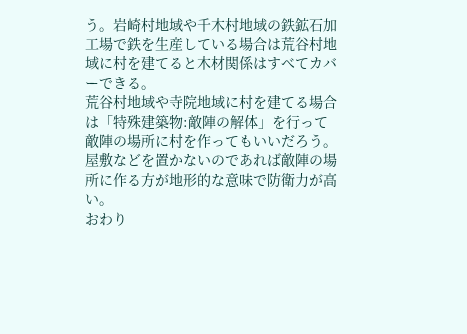う。岩崎村地域や千木村地域の鉄鉱石加工場で鉄を生産している場合は荒谷村地域に村を建てると木材関係はすべてカバーできる。
荒谷村地域や寺院地域に村を建てる場合は「特殊建築物:敵陣の解体」を行って敵陣の場所に村を作ってもいいだろう。屋敷などを置かないのであれば敵陣の場所に作る方が地形的な意味で防衛力が高い。
おわり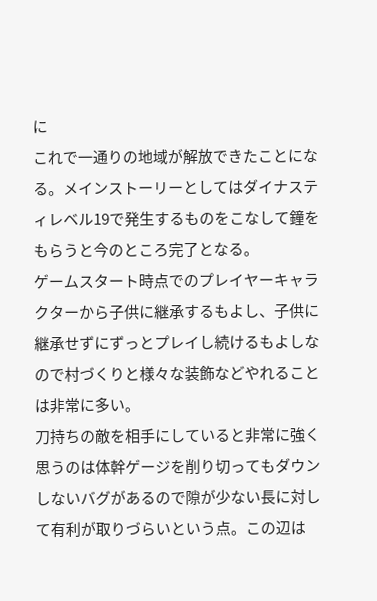に
これで一通りの地域が解放できたことになる。メインストーリーとしてはダイナスティレベル19で発生するものをこなして鐘をもらうと今のところ完了となる。
ゲームスタート時点でのプレイヤーキャラクターから子供に継承するもよし、子供に継承せずにずっとプレイし続けるもよしなので村づくりと様々な装飾などやれることは非常に多い。
刀持ちの敵を相手にしていると非常に強く思うのは体幹ゲージを削り切ってもダウンしないバグがあるので隙が少ない長に対して有利が取りづらいという点。この辺は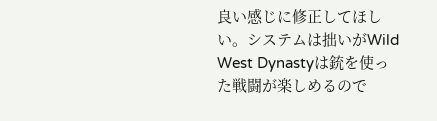良い感じに修正してほしい。システムは拙いがWild West Dynastyは銃を使った戦闘が楽しめるので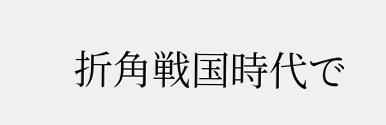折角戦国時代で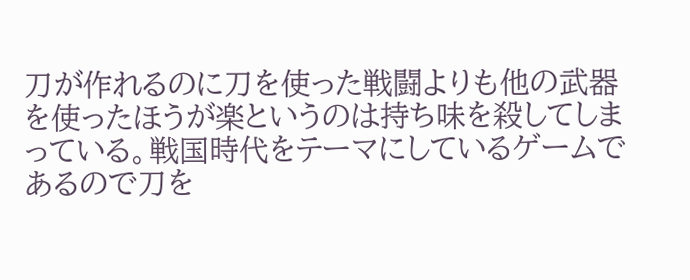刀が作れるのに刀を使った戦闘よりも他の武器を使ったほうが楽というのは持ち味を殺してしまっている。戦国時代をテーマにしているゲームであるので刀を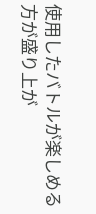使用したバトルが楽しめる方が盛り上が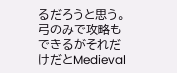るだろうと思う。弓のみで攻略もできるがそれだけだとMedieval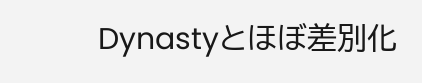Dynastyとほぼ差別化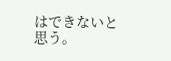はできないと思う。